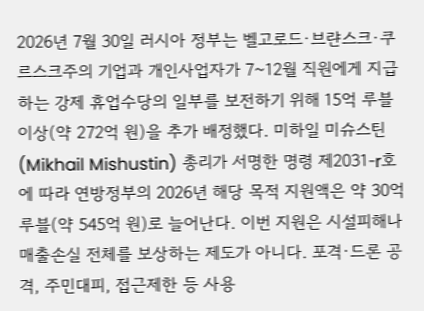2026년 7월 30일 러시아 정부는 벨고로드·브랸스크·쿠르스크주의 기업과 개인사업자가 7~12월 직원에게 지급하는 강제 휴업수당의 일부를 보전하기 위해 15억 루블 이상(약 272억 원)을 추가 배정했다. 미하일 미슈스틴(Mikhail Mishustin) 총리가 서명한 명령 제2031-r호에 따라 연방정부의 2026년 해당 목적 지원액은 약 30억 루블(약 545억 원)로 늘어난다. 이번 지원은 시설피해나 매출손실 전체를 보상하는 제도가 아니다. 포격·드론 공격, 주민대피, 접근제한 등 사용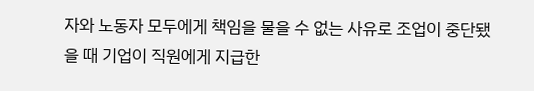자와 노동자 모두에게 책임을 물을 수 없는 사유로 조업이 중단됐을 때 기업이 직원에게 지급한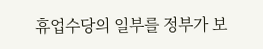휴업수당의 일부를 정부가 보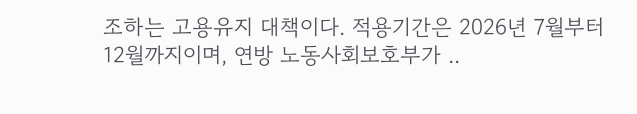조하는 고용유지 대책이다. 적용기간은 2026년 7월부터 12월까지이며, 연방 노동사회보호부가 ..